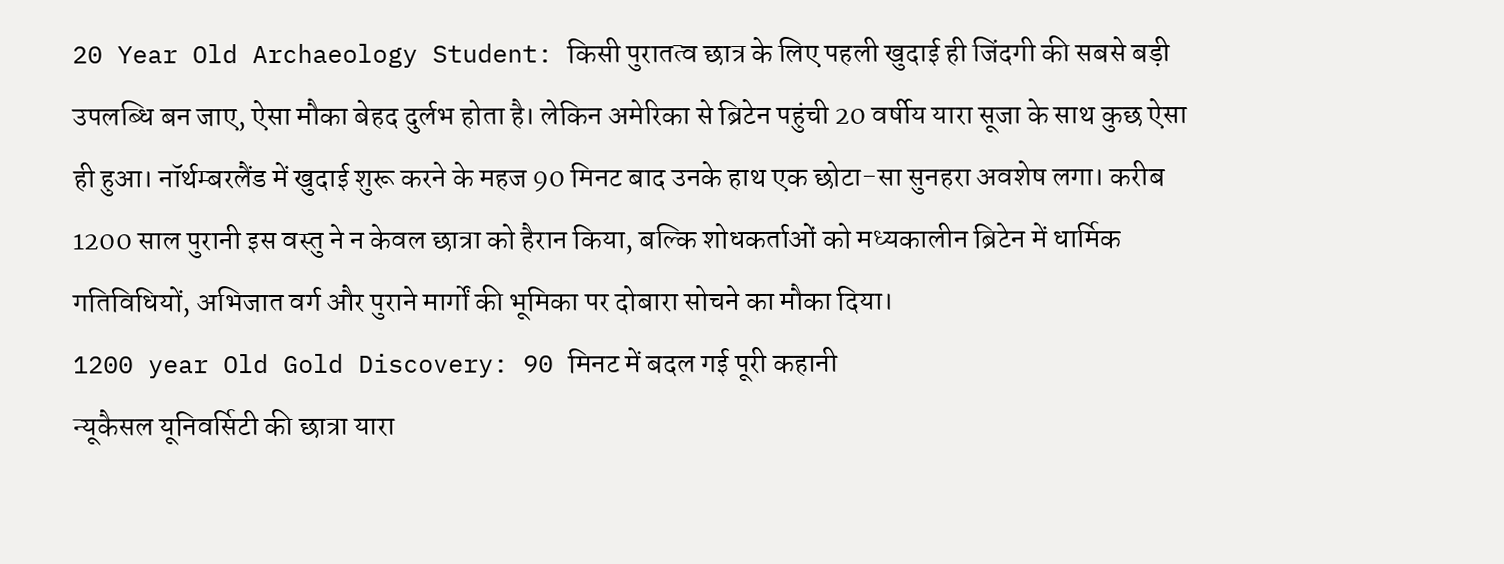20 Year Old Archaeology Student: किसी पुरातत्व छात्र के लिए पहली खुदाई ही जिंदगी की सबसे बड़ी उपलब्धि बन जाए, ऐसा मौका बेहद दुर्लभ होता है। लेकिन अमेरिका से ब्रिटेन पहुंची 20 वर्षीय यारा सूजा के साथ कुछ ऐसा ही हुआ। नॉर्थम्बरलैंड में खुदाई शुरू करने के महज 90 मिनट बाद उनके हाथ एक छोटा-सा सुनहरा अवशेष लगा। करीब 1200 साल पुरानी इस वस्तु ने न केवल छात्रा को हैरान किया, बल्कि शोधकर्ताओं को मध्यकालीन ब्रिटेन में धार्मिक गतिविधियों, अभिजात वर्ग और पुराने मार्गों की भूमिका पर दोबारा सोचने का मौका दिया।
1200 year Old Gold Discovery: 90 मिनट में बदल गई पूरी कहानी
न्यूकैसल यूनिवर्सिटी की छात्रा यारा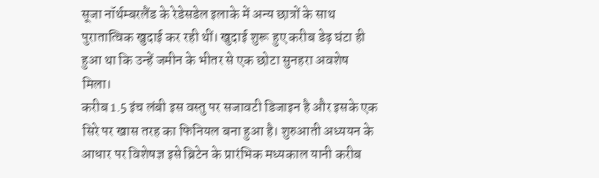सूजा नॉर्थम्बरलैंड के रेडेसडेल इलाके में अन्य छात्रों के साथ पुरातात्विक खुदाई कर रही थीं। खुदाई शुरू हुए करीब डेढ़ घंटा ही हुआ था कि उन्हें जमीन के भीतर से एक छोटा सुनहरा अवशेष मिला।
करीब 1.5 इंच लंबी इस वस्तु पर सजावटी डिजाइन है और इसके एक सिरे पर खास तरह का फिनियल बना हुआ है। शुरुआती अध्ययन के आधार पर विशेषज्ञ इसे ब्रिटेन के प्रारंभिक मध्यकाल यानी करीब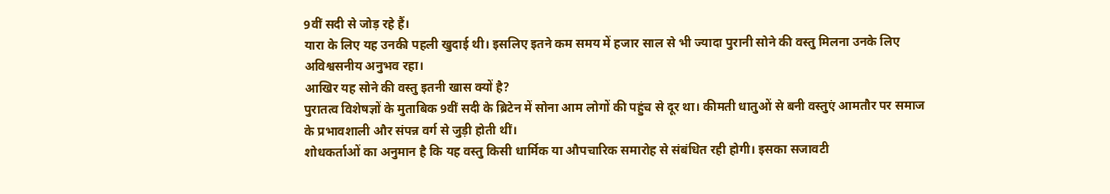9वीं सदी से जोड़ रहे हैं।
यारा के लिए यह उनकी पहली खुदाई थी। इसलिए इतने कम समय में हजार साल से भी ज्यादा पुरानी सोने की वस्तु मिलना उनके लिए अविश्वसनीय अनुभव रहा।
आखिर यह सोने की वस्तु इतनी खास क्यों है?
पुरातत्व विशेषज्ञों के मुताबिक 9वीं सदी के ब्रिटेन में सोना आम लोगों की पहुंच से दूर था। कीमती धातुओं से बनी वस्तुएं आमतौर पर समाज के प्रभावशाली और संपन्न वर्ग से जुड़ी होती थीं।
शोधकर्ताओं का अनुमान है कि यह वस्तु किसी धार्मिक या औपचारिक समारोह से संबंधित रही होगी। इसका सजावटी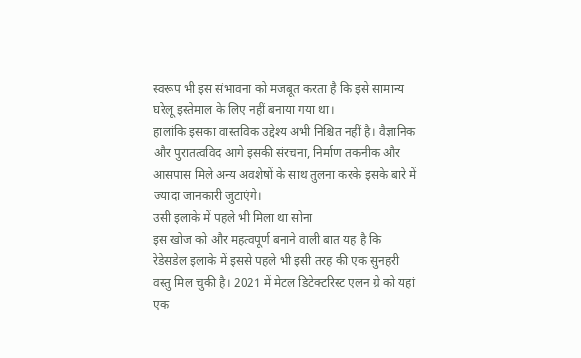स्वरूप भी इस संभावना को मजबूत करता है कि इसे सामान्य घरेलू इस्तेमाल के लिए नहीं बनाया गया था।
हालांकि इसका वास्तविक उद्देश्य अभी निश्चित नहीं है। वैज्ञानिक और पुरातत्वविद आगे इसकी संरचना, निर्माण तकनीक और आसपास मिले अन्य अवशेषों के साथ तुलना करके इसके बारे में ज्यादा जानकारी जुटाएंगे।
उसी इलाके में पहले भी मिला था सोना
इस खोज को और महत्वपूर्ण बनाने वाली बात यह है कि रेडेसडेल इलाके में इससे पहले भी इसी तरह की एक सुनहरी वस्तु मिल चुकी है। 2021 में मेटल डिटेक्टरिस्ट एलन ग्रे को यहां एक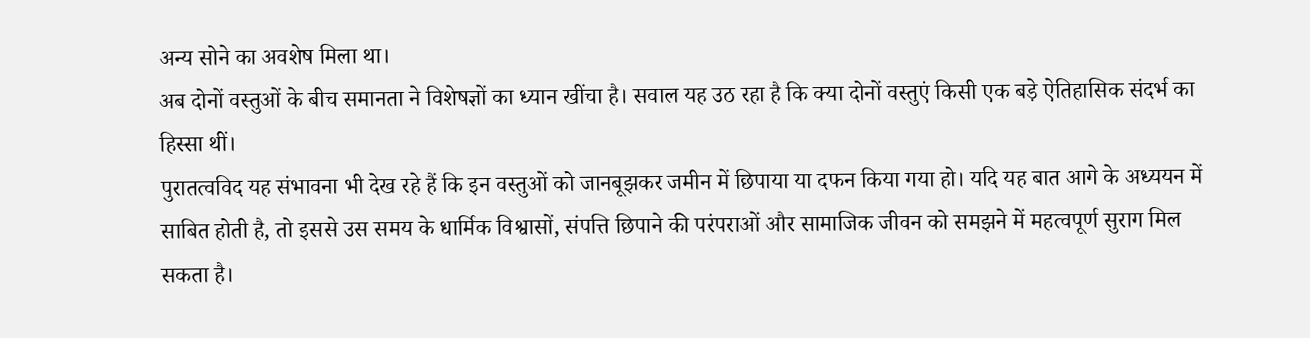अन्य सोने का अवशेष मिला था।
अब दोनों वस्तुओं के बीच समानता ने विशेषज्ञों का ध्यान खींचा है। सवाल यह उठ रहा है कि क्या दोनों वस्तुएं किसी एक बड़े ऐतिहासिक संदर्भ का हिस्सा थीं।
पुरातत्वविद यह संभावना भी देख रहे हैं कि इन वस्तुओं को जानबूझकर जमीन में छिपाया या दफन किया गया हो। यदि यह बात आगे के अध्ययन में साबित होती है, तो इससे उस समय के धार्मिक विश्वासों, संपत्ति छिपाने की परंपराओं और सामाजिक जीवन को समझने में महत्वपूर्ण सुराग मिल सकता है।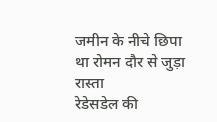जमीन के नीचे छिपा था रोमन दौर से जुड़ा रास्ता
रेडेसडेल की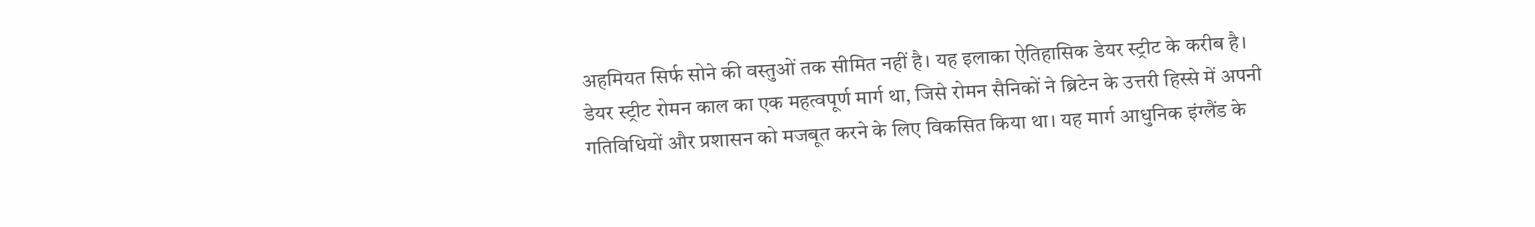अहमियत सिर्फ सोने की वस्तुओं तक सीमित नहीं है। यह इलाका ऐतिहासिक डेयर स्ट्रीट के करीब है।
डेयर स्ट्रीट रोमन काल का एक महत्वपूर्ण मार्ग था, जिसे रोमन सैनिकों ने ब्रिटेन के उत्तरी हिस्से में अपनी गतिविधियों और प्रशासन को मजबूत करने के लिए विकसित किया था। यह मार्ग आधुनिक इंग्लैंड के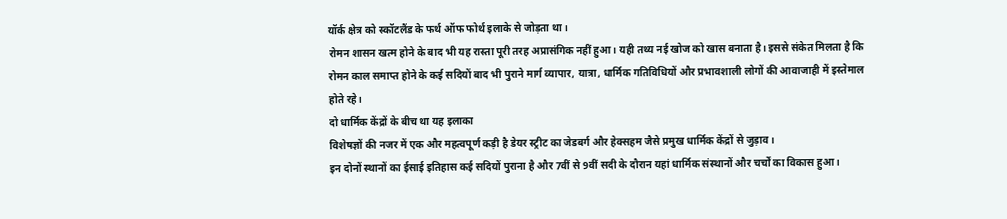यॉर्क क्षेत्र को स्कॉटलैंड के फर्थ ऑफ फोर्थ इलाके से जोड़ता था।
रोमन शासन खत्म होने के बाद भी यह रास्ता पूरी तरह अप्रासंगिक नहीं हुआ। यही तथ्य नई खोज को खास बनाता है। इससे संकेत मिलता है कि रोमन काल समाप्त होने के कई सदियों बाद भी पुराने मार्ग व्यापार, यात्रा, धार्मिक गतिविधियों और प्रभावशाली लोगों की आवाजाही में इस्तेमाल होते रहे।
दो धार्मिक केंद्रों के बीच था यह इलाका
विशेषज्ञों की नजर में एक और महत्वपूर्ण कड़ी है डेयर स्ट्रीट का जेडबर्ग और हेक्सहम जैसे प्रमुख धार्मिक केंद्रों से जुड़ाव।
इन दोनों स्थानों का ईसाई इतिहास कई सदियों पुराना है और 7वीं से 9वीं सदी के दौरान यहां धार्मिक संस्थानों और चर्चों का विकास हुआ।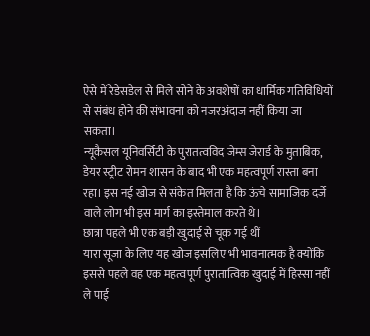ऐसे में रेडेसडेल से मिले सोने के अवशेषों का धार्मिक गतिविधियों से संबंध होने की संभावना को नजरअंदाज नहीं किया जा सकता।
न्यूकैसल यूनिवर्सिटी के पुरातत्वविद जेम्स जेरार्ड के मुताबिक, डेयर स्ट्रीट रोमन शासन के बाद भी एक महत्वपूर्ण रास्ता बना रहा। इस नई खोज से संकेत मिलता है कि ऊंचे सामाजिक दर्जे वाले लोग भी इस मार्ग का इस्तेमाल करते थे।
छात्रा पहले भी एक बड़ी खुदाई से चूक गई थीं
यारा सूजा के लिए यह खोज इसलिए भी भावनात्मक है क्योंकि इससे पहले वह एक महत्वपूर्ण पुरातात्विक खुदाई में हिस्सा नहीं ले पाई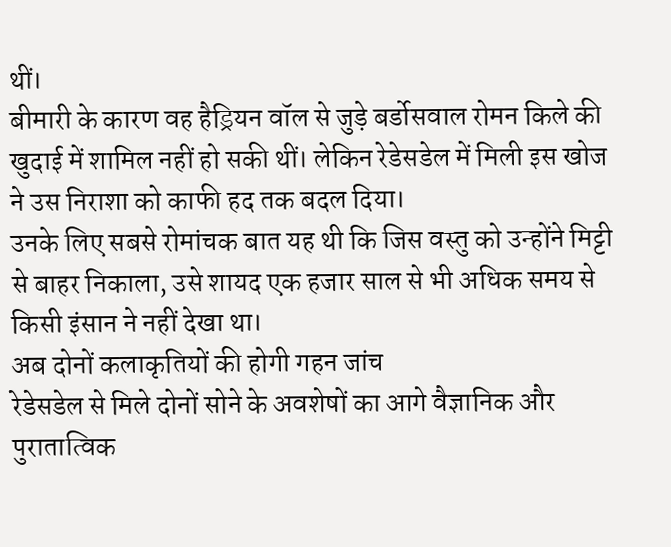थीं।
बीमारी के कारण वह हैड्रियन वॉल से जुड़े बर्डोसवाल रोमन किले की खुदाई में शामिल नहीं हो सकी थीं। लेकिन रेडेसडेल में मिली इस खोज ने उस निराशा को काफी हद तक बदल दिया।
उनके लिए सबसे रोमांचक बात यह थी कि जिस वस्तु को उन्होंने मिट्टी से बाहर निकाला, उसे शायद एक हजार साल से भी अधिक समय से किसी इंसान ने नहीं देखा था।
अब दोनों कलाकृतियों की होगी गहन जांच
रेडेसडेल से मिले दोनों सोने के अवशेषों का आगे वैज्ञानिक और पुरातात्विक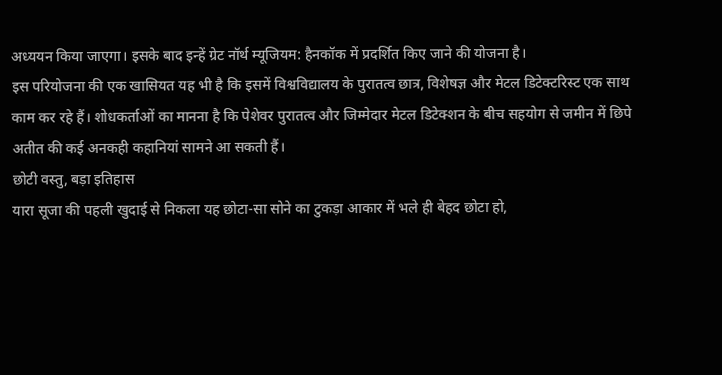अध्ययन किया जाएगा। इसके बाद इन्हें ग्रेट नॉर्थ म्यूजियम: हैनकॉक में प्रदर्शित किए जाने की योजना है।
इस परियोजना की एक खासियत यह भी है कि इसमें विश्वविद्यालय के पुरातत्व छात्र, विशेषज्ञ और मेटल डिटेक्टरिस्ट एक साथ काम कर रहे हैं। शोधकर्ताओं का मानना है कि पेशेवर पुरातत्व और जिम्मेदार मेटल डिटेक्शन के बीच सहयोग से जमीन में छिपे अतीत की कई अनकही कहानियां सामने आ सकती हैं।
छोटी वस्तु, बड़ा इतिहास
यारा सूजा की पहली खुदाई से निकला यह छोटा-सा सोने का टुकड़ा आकार में भले ही बेहद छोटा हो,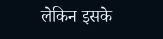लेकिन इसके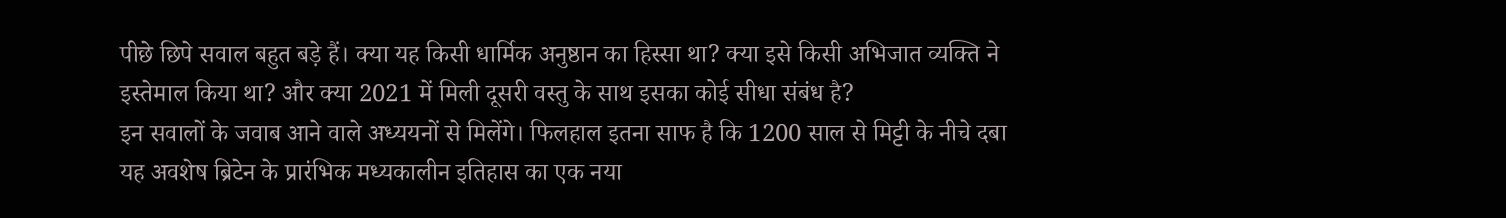पीछे छिपे सवाल बहुत बड़े हैं। क्या यह किसी धार्मिक अनुष्ठान का हिस्सा था? क्या इसे किसी अभिजात व्यक्ति ने इस्तेमाल किया था? और क्या 2021 में मिली दूसरी वस्तु के साथ इसका कोई सीधा संबंध है?
इन सवालों के जवाब आने वाले अध्ययनों से मिलेंगे। फिलहाल इतना साफ है कि 1200 साल से मिट्टी के नीचे दबा यह अवशेष ब्रिटेन के प्रारंभिक मध्यकालीन इतिहास का एक नया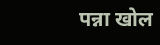पन्ना खोल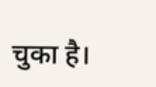चुका है।